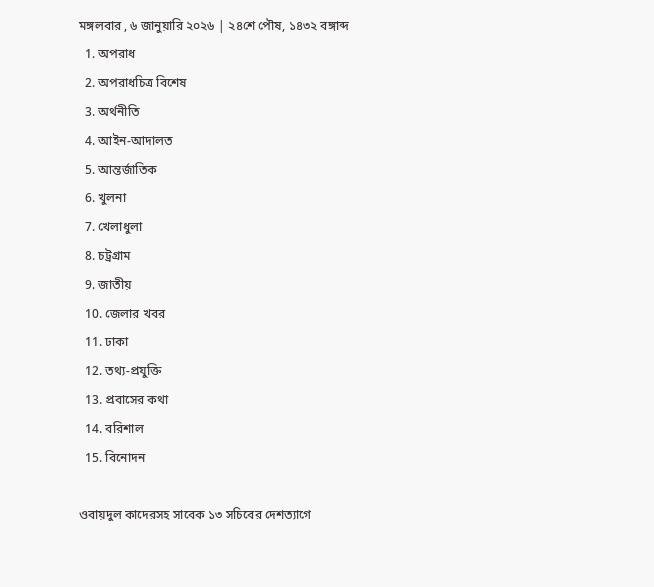মঙ্গলবার , ৬ জানুয়ারি ২০২৬ | ২৪শে পৌষ, ১৪৩২ বঙ্গাব্দ
  1. অপরাধ
  2. অপরাধচিত্র বিশেষ
  3. অর্থনীতি
  4. আইন-আদালত
  5. আন্তর্জাতিক
  6. খুলনা
  7. খেলাধুলা
  8. চট্রগ্রাম
  9. জাতীয়
  10. জেলার খবর
  11. ঢাকা
  12. তথ্য-প্রযুক্তি
  13. প্রবাসের কথা
  14. বরিশাল
  15. বিনোদন

ওবায়দুল কাদেরসহ সাবেক ১৩ সচিবের দেশত্যাগে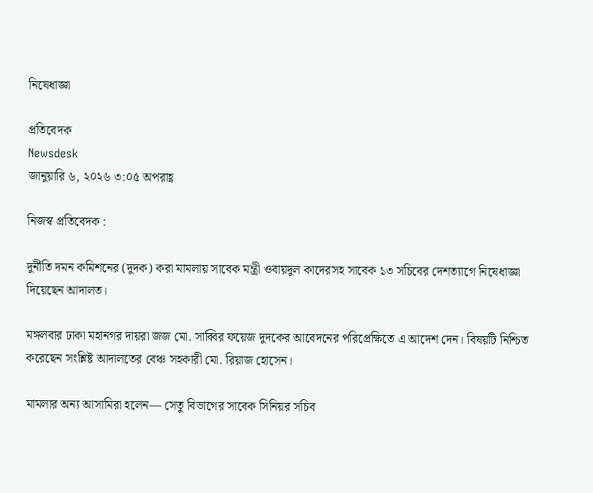নিষেধাজ্ঞা

প্রতিবেদক
Newsdesk
জানুয়ারি ৬, ২০২৬ ৩:০৫ অপরাহ্ণ

নিজস্ব প্রতিবেদক :

দুর্নীতি দমন কমিশনের (দুদক) করা মামলায় সাবেক মন্ত্রী ওবায়দুল কাদেরসহ সাবেক ১৩ সচিবের দেশত্যাগে নিষেধাজ্ঞা দিয়েছেন আদালত।

মঙ্গলবার ঢাকা মহানগর দায়রা জজ মো. সাব্বির ফয়েজ দুদকের আবেদনের পরিপ্রেক্ষিতে এ আদেশ দেন। বিষয়টি নিশ্চিত করেছেন সংশ্লিষ্ট আদালতের বেঞ্চ সহকারী মো. রিয়াজ হোসেন।

মামলার অন্য আসামিরা হলেন— সেতু বিভাগের সাবেক সিনিয়র সচিব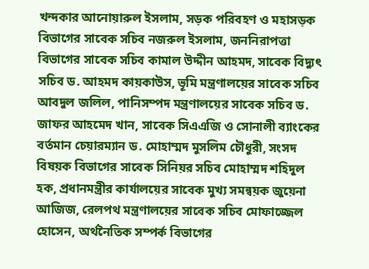খন্দকার আনোয়ারুল ইসলাম, সড়ক পরিবহণ ও মহাসড়ক বিভাগের সাবেক সচিব নজরুল ইসলাম, জননিরাপত্তা বিভাগের সাবেক সচিব কামাল উদ্দীন আহমদ, সাবেক বিদ্যুৎ সচিব ড. আহমদ কায়কাউস, ভূমি মন্ত্রণালয়ের সাবেক সচিব আবদুল জলিল, পানিসম্পদ মন্ত্রণালয়ের সাবেক সচিব ড. জাফর আহমেদ খান, সাবেক সিএএজি ও সোনালী ব্যাংকের বর্তমান চেয়ারম্যান ড. মোহাম্মদ মুসলিম চৌধুরী, সংসদ বিষয়ক বিভাগের সাবেক সিনিয়র সচিব মোহাম্মদ শহিদুল হক, প্রধানমন্ত্রীর কার্যালয়ের সাবেক মুখ্য সমন্বয়ক জুয়েনা আজিজ, রেলপথ মন্ত্রণালয়ের সাবেক সচিব মোফাজ্জেল হোসেন, অর্থনৈতিক সম্পর্ক বিভাগের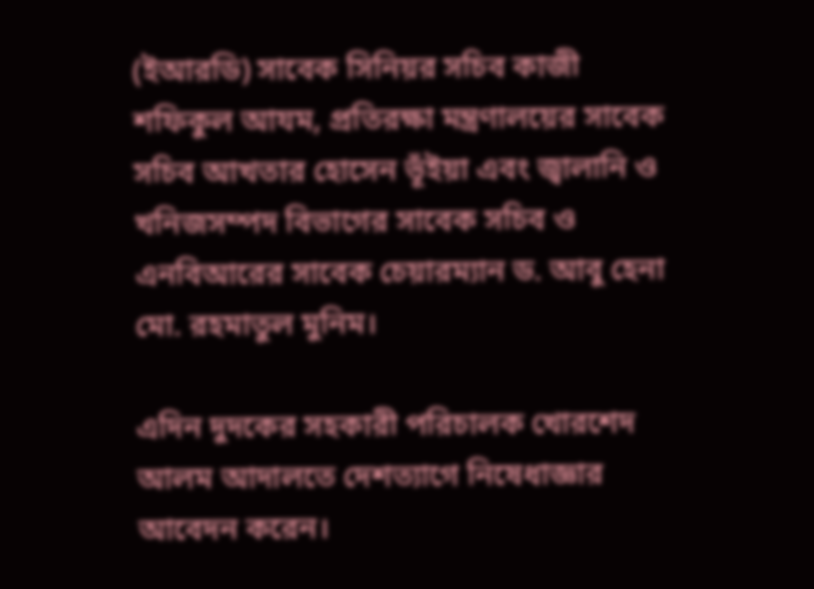(ইআরডি) সাবেক সিনিয়র সচিব কাজী শফিকুল আযম, প্রতিরক্ষা মন্ত্রণালয়ের সাবেক সচিব আখতার হোসেন ভূঁইয়া এবং জ্বালানি ও খনিজসম্পদ বিভাগের সাবেক সচিব ও এনবিআরের সাবেক চেয়ারম্যান ড. আবু হেনা মো. রহমাতুল মুনিম।

এদিন দুদকের সহকারী পরিচালক খোরশেদ আলম আদালতে দেশত্যাগে নিষেধাজ্ঞার আবেদন করেন।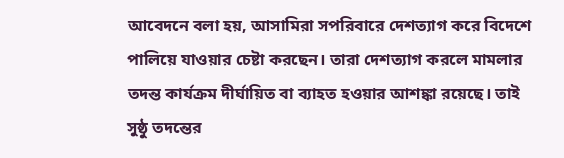আবেদনে বলা হয়, আসামিরা সপরিবারে দেশত্যাগ করে বিদেশে পালিয়ে যাওয়ার চেষ্টা করছেন। তারা দেশত্যাগ করলে মামলার তদন্ত কার্যক্রম দীর্ঘায়িত বা ব্যাহত হওয়ার আশঙ্কা রয়েছে। তাই সুষ্ঠু তদন্তের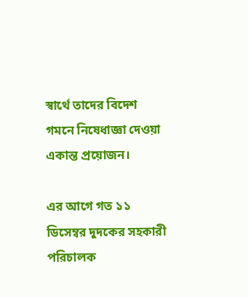স্বার্থে তাদের বিদেশ গমনে নিষেধাজ্ঞা দেওয়া একান্ত প্রয়োজন।

এর আগে গত ১১ ডিসেম্বর দুদকের সহকারী পরিচালক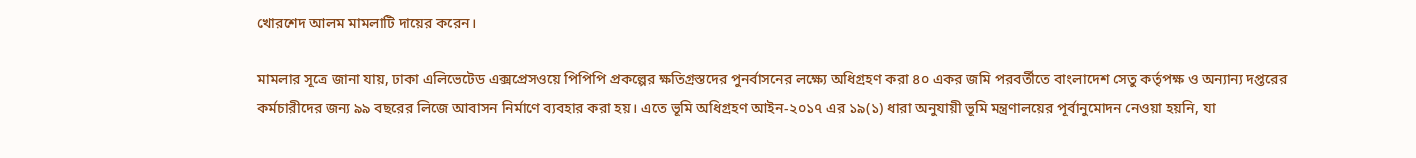খোরশেদ আলম মামলাটি দায়ের করেন।

মামলার সূত্রে জানা যায়, ঢাকা এলিভেটেড এক্সপ্রেসওয়ে পিপিপি প্রকল্পের ক্ষতিগ্রস্তদের পুনর্বাসনের লক্ষ্যে অধিগ্রহণ করা ৪০ একর জমি পরবর্তীতে বাংলাদেশ সেতু কর্তৃপক্ষ ও অন্যান্য দপ্তরের কর্মচারীদের জন্য ৯৯ বছরের লিজে আবাসন নির্মাণে ব্যবহার করা হয়। এতে ভূমি অধিগ্রহণ আইন-২০১৭ এর ১৯(১) ধারা অনুযায়ী ভূমি মন্ত্রণালয়ের পূর্বানুমোদন নেওয়া হয়নি, যা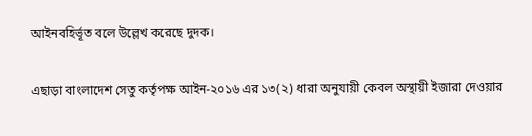আইনবহির্ভূত বলে উল্লেখ করেছে দুদক।

এছাড়া বাংলাদেশ সেতু কর্তৃপক্ষ আইন-২০১৬ এর ১৩(২) ধারা অনুযায়ী কেবল অস্থায়ী ইজারা দেওয়ার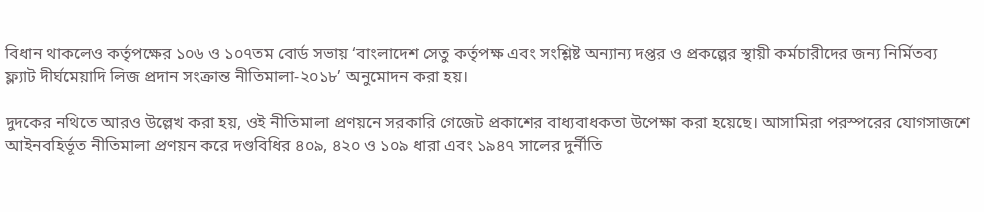বিধান থাকলেও কর্তৃপক্ষের ১০৬ ও ১০৭তম বোর্ড সভায় ‘বাংলাদেশ সেতু কর্তৃপক্ষ এবং সংশ্লিষ্ট অন্যান্য দপ্তর ও প্রকল্পের স্থায়ী কর্মচারীদের জন্য নির্মিতব্য ফ্ল্যাট দীর্ঘমেয়াদি লিজ প্রদান সংক্রান্ত নীতিমালা-২০১৮’ অনুমোদন করা হয়।

দুদকের নথিতে আরও উল্লেখ করা হয়, ওই নীতিমালা প্রণয়নে সরকারি গেজেট প্রকাশের বাধ্যবাধকতা উপেক্ষা করা হয়েছে। আসামিরা পরস্পরের যোগসাজশে আইনবহির্ভূত নীতিমালা প্রণয়ন করে দণ্ডবিধির ৪০৯, ৪২০ ও ১০৯ ধারা এবং ১৯৪৭ সালের দুর্নীতি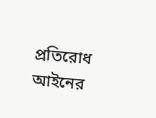প্রতিরোধ আইনের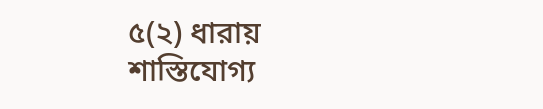৫(২) ধারায় শাস্তিযোগ্য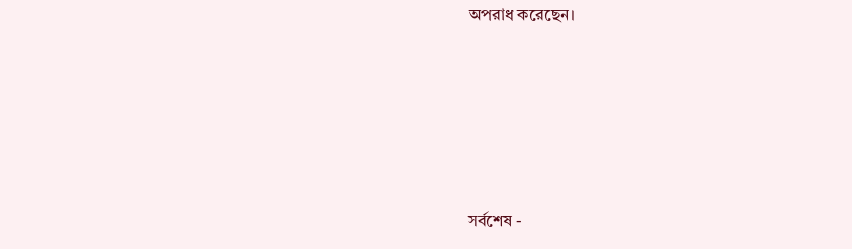অপরাধ করেছেন।





সর্বশেষ -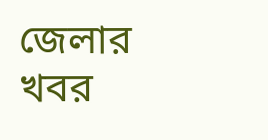জেলার খবর